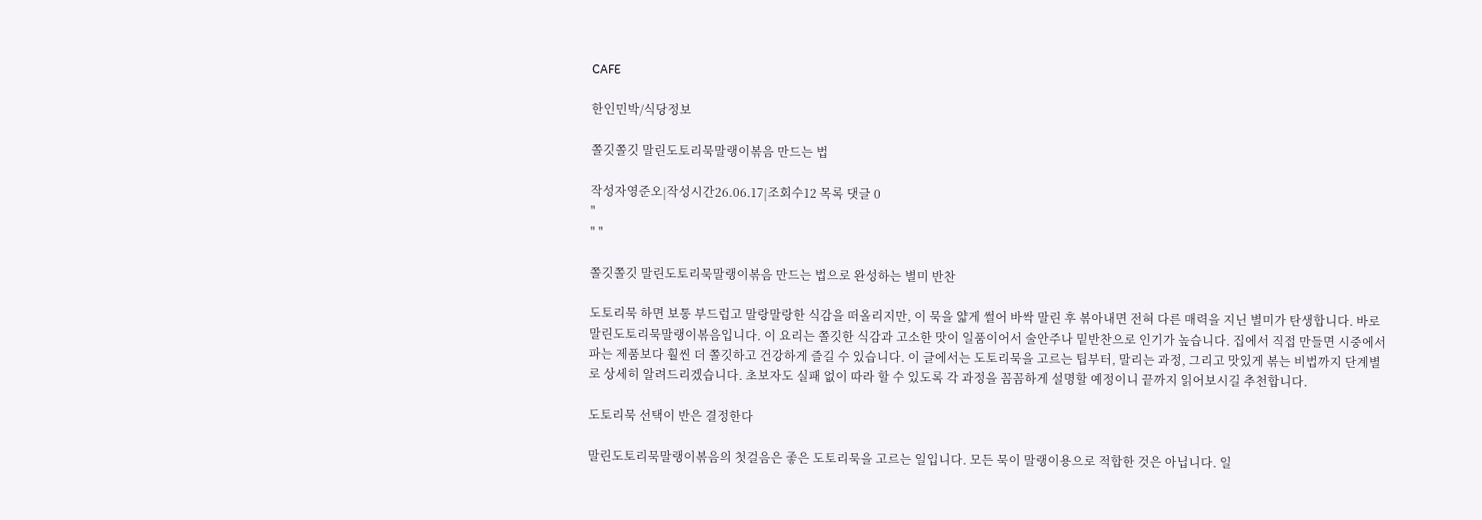CAFE

한인민박/식당정보

쫄깃쫄깃 말린도토리묵말랭이볶음 만드는 법

작성자영준오|작성시간26.06.17|조회수12 목록 댓글 0
"
" "

쫄깃쫄깃 말린도토리묵말랭이볶음 만드는 법으로 완성하는 별미 반찬

도토리묵 하면 보통 부드럽고 말랑말랑한 식감을 떠올리지만, 이 묵을 얇게 썰어 바싹 말린 후 볶아내면 전혀 다른 매력을 지닌 별미가 탄생합니다. 바로 말린도토리묵말랭이볶음입니다. 이 요리는 쫄깃한 식감과 고소한 맛이 일품이어서 술안주나 밑반찬으로 인기가 높습니다. 집에서 직접 만들면 시중에서 파는 제품보다 훨씬 더 쫄깃하고 건강하게 즐길 수 있습니다. 이 글에서는 도토리묵을 고르는 팁부터, 말리는 과정, 그리고 맛있게 볶는 비법까지 단계별로 상세히 알려드리겠습니다. 초보자도 실패 없이 따라 할 수 있도록 각 과정을 꼼꼼하게 설명할 예정이니 끝까지 읽어보시길 추천합니다.

도토리묵 선택이 반은 결정한다

말린도토리묵말랭이볶음의 첫걸음은 좋은 도토리묵을 고르는 일입니다. 모든 묵이 말랭이용으로 적합한 것은 아닙니다. 일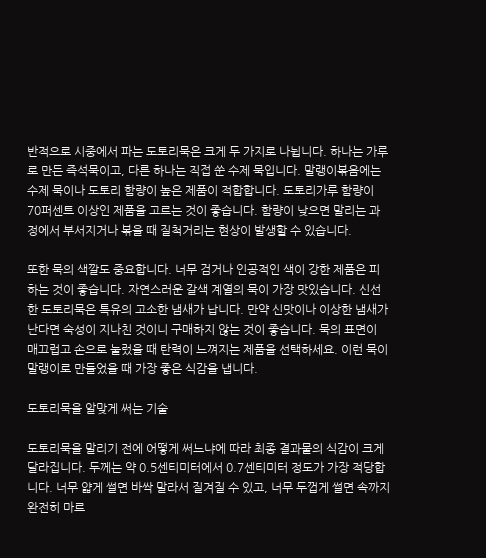반적으로 시중에서 파는 도토리묵은 크게 두 가지로 나뉩니다. 하나는 가루로 만든 즉석묵이고, 다른 하나는 직접 쑨 수제 묵입니다. 말랭이볶음에는 수제 묵이나 도토리 함량이 높은 제품이 적합합니다. 도토리가루 함량이 70퍼센트 이상인 제품을 고르는 것이 좋습니다. 함량이 낮으면 말리는 과정에서 부서지거나 볶을 때 질척거리는 현상이 발생할 수 있습니다.

또한 묵의 색깔도 중요합니다. 너무 검거나 인공적인 색이 강한 제품은 피하는 것이 좋습니다. 자연스러운 갈색 계열의 묵이 가장 맛있습니다. 신선한 도토리묵은 특유의 고소한 냄새가 납니다. 만약 신맛이나 이상한 냄새가 난다면 숙성이 지나친 것이니 구매하지 않는 것이 좋습니다. 묵의 표면이 매끄럽고 손으로 눌렀을 때 탄력이 느껴지는 제품을 선택하세요. 이런 묵이 말랭이로 만들었을 때 가장 좋은 식감을 냅니다.

도토리묵을 알맞게 써는 기술

도토리묵을 말리기 전에 어떻게 써느냐에 따라 최종 결과물의 식감이 크게 달라집니다. 두께는 약 0.5센티미터에서 0.7센티미터 정도가 가장 적당합니다. 너무 얇게 썰면 바싹 말라서 질겨질 수 있고, 너무 두껍게 썰면 속까지 완전히 마르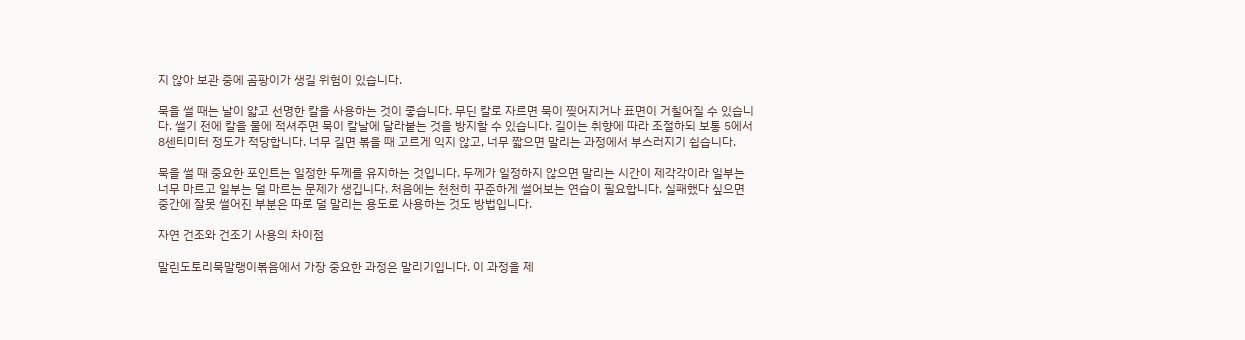지 않아 보관 중에 곰팡이가 생길 위험이 있습니다.

묵을 썰 때는 날이 얇고 선명한 칼을 사용하는 것이 좋습니다. 무딘 칼로 자르면 묵이 찢어지거나 표면이 거칠어질 수 있습니다. 썰기 전에 칼을 물에 적셔주면 묵이 칼날에 달라붙는 것을 방지할 수 있습니다. 길이는 취향에 따라 조절하되 보통 5에서 8센티미터 정도가 적당합니다. 너무 길면 볶을 때 고르게 익지 않고, 너무 짧으면 말리는 과정에서 부스러지기 쉽습니다.

묵을 썰 때 중요한 포인트는 일정한 두께를 유지하는 것입니다. 두께가 일정하지 않으면 말리는 시간이 제각각이라 일부는 너무 마르고 일부는 덜 마르는 문제가 생깁니다. 처음에는 천천히 꾸준하게 썰어보는 연습이 필요합니다. 실패했다 싶으면 중간에 잘못 썰어진 부분은 따로 덜 말리는 용도로 사용하는 것도 방법입니다.

자연 건조와 건조기 사용의 차이점

말린도토리묵말랭이볶음에서 가장 중요한 과정은 말리기입니다. 이 과정을 제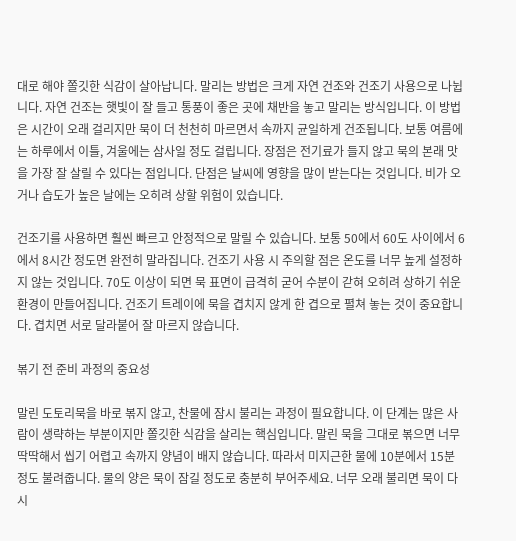대로 해야 쫄깃한 식감이 살아납니다. 말리는 방법은 크게 자연 건조와 건조기 사용으로 나뉩니다. 자연 건조는 햇빛이 잘 들고 통풍이 좋은 곳에 채반을 놓고 말리는 방식입니다. 이 방법은 시간이 오래 걸리지만 묵이 더 천천히 마르면서 속까지 균일하게 건조됩니다. 보통 여름에는 하루에서 이틀, 겨울에는 삼사일 정도 걸립니다. 장점은 전기료가 들지 않고 묵의 본래 맛을 가장 잘 살릴 수 있다는 점입니다. 단점은 날씨에 영향을 많이 받는다는 것입니다. 비가 오거나 습도가 높은 날에는 오히려 상할 위험이 있습니다.

건조기를 사용하면 훨씬 빠르고 안정적으로 말릴 수 있습니다. 보통 50에서 60도 사이에서 6에서 8시간 정도면 완전히 말라집니다. 건조기 사용 시 주의할 점은 온도를 너무 높게 설정하지 않는 것입니다. 70도 이상이 되면 묵 표면이 급격히 굳어 수분이 갇혀 오히려 상하기 쉬운 환경이 만들어집니다. 건조기 트레이에 묵을 겹치지 않게 한 겹으로 펼쳐 놓는 것이 중요합니다. 겹치면 서로 달라붙어 잘 마르지 않습니다.

볶기 전 준비 과정의 중요성

말린 도토리묵을 바로 볶지 않고, 찬물에 잠시 불리는 과정이 필요합니다. 이 단계는 많은 사람이 생략하는 부분이지만 쫄깃한 식감을 살리는 핵심입니다. 말린 묵을 그대로 볶으면 너무 딱딱해서 씹기 어렵고 속까지 양념이 배지 않습니다. 따라서 미지근한 물에 10분에서 15분 정도 불려줍니다. 물의 양은 묵이 잠길 정도로 충분히 부어주세요. 너무 오래 불리면 묵이 다시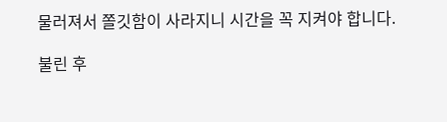물러져서 쫄깃함이 사라지니 시간을 꼭 지켜야 합니다.

불린 후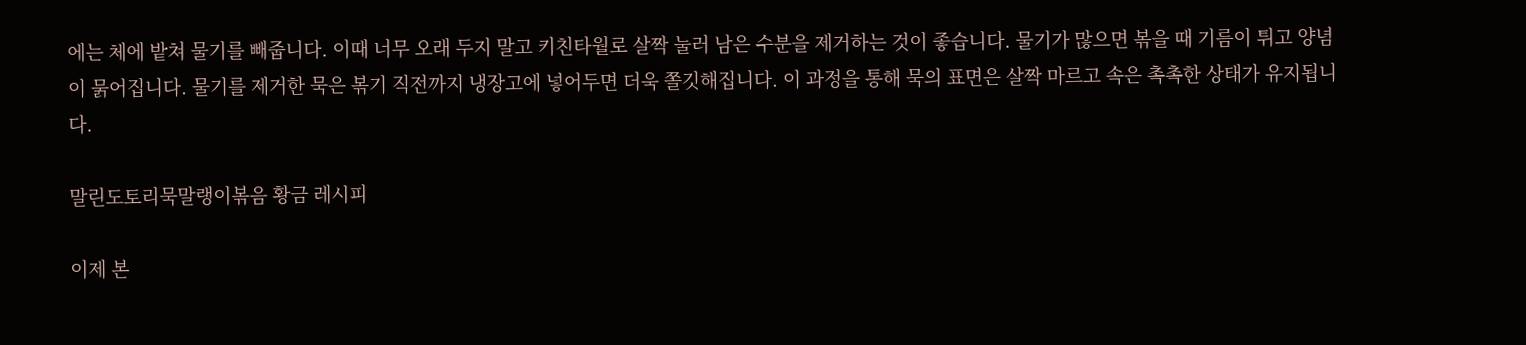에는 체에 밭쳐 물기를 빼줍니다. 이때 너무 오래 두지 말고 키친타월로 살짝 눌러 남은 수분을 제거하는 것이 좋습니다. 물기가 많으면 볶을 때 기름이 튀고 양념이 묽어집니다. 물기를 제거한 묵은 볶기 직전까지 냉장고에 넣어두면 더욱 쫄깃해집니다. 이 과정을 통해 묵의 표면은 살짝 마르고 속은 촉촉한 상태가 유지됩니다.

말린도토리묵말랭이볶음 황금 레시피

이제 본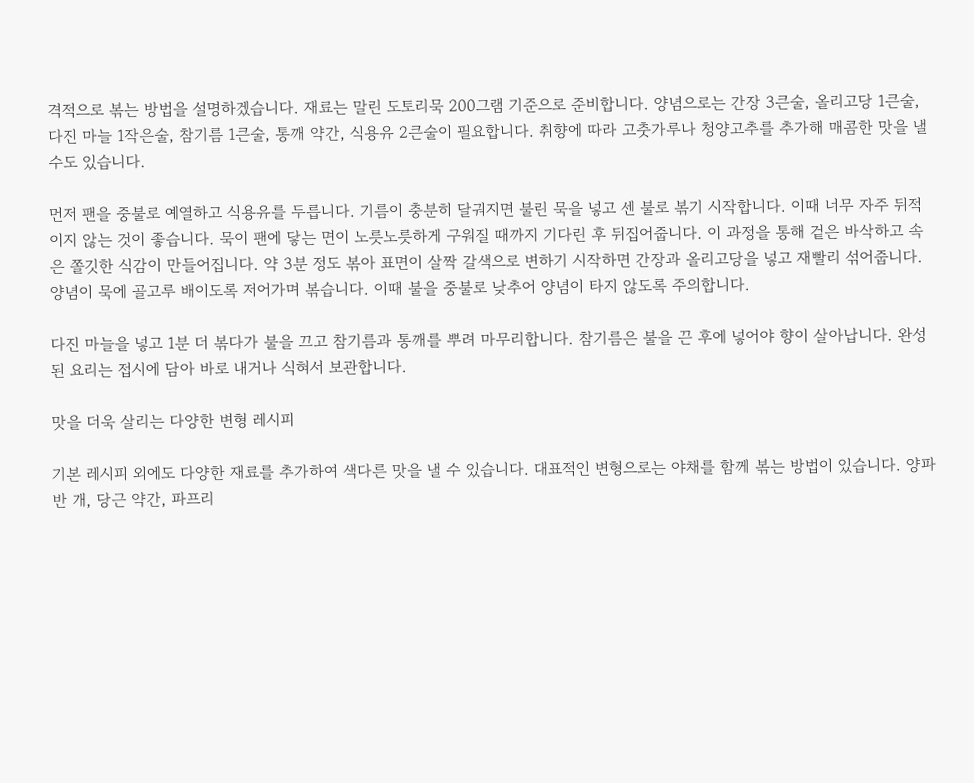격적으로 볶는 방법을 설명하겠습니다. 재료는 말린 도토리묵 200그램 기준으로 준비합니다. 양념으로는 간장 3큰술, 올리고당 1큰술, 다진 마늘 1작은술, 참기름 1큰술, 통깨 약간, 식용유 2큰술이 필요합니다. 취향에 따라 고춧가루나 청양고추를 추가해 매콤한 맛을 낼 수도 있습니다.

먼저 팬을 중불로 예열하고 식용유를 두릅니다. 기름이 충분히 달궈지면 불린 묵을 넣고 센 불로 볶기 시작합니다. 이때 너무 자주 뒤적이지 않는 것이 좋습니다. 묵이 팬에 닿는 면이 노릇노릇하게 구워질 때까지 기다린 후 뒤집어줍니다. 이 과정을 통해 겉은 바삭하고 속은 쫄깃한 식감이 만들어집니다. 약 3분 정도 볶아 표면이 살짝 갈색으로 변하기 시작하면 간장과 올리고당을 넣고 재빨리 섞어줍니다. 양념이 묵에 골고루 배이도록 저어가며 볶습니다. 이때 불을 중불로 낮추어 양념이 타지 않도록 주의합니다.

다진 마늘을 넣고 1분 더 볶다가 불을 끄고 참기름과 통깨를 뿌려 마무리합니다. 참기름은 불을 끈 후에 넣어야 향이 살아납니다. 완성된 요리는 접시에 담아 바로 내거나 식혀서 보관합니다.

맛을 더욱 살리는 다양한 변형 레시피

기본 레시피 외에도 다양한 재료를 추가하여 색다른 맛을 낼 수 있습니다. 대표적인 변형으로는 야채를 함께 볶는 방법이 있습니다. 양파 반 개, 당근 약간, 파프리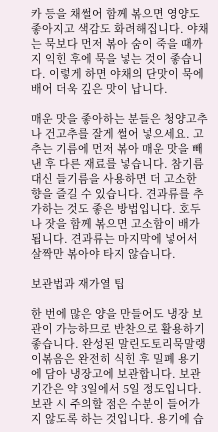카 등을 채썰어 함께 볶으면 영양도 좋아지고 색감도 화려해집니다. 야채는 묵보다 먼저 볶아 숨이 죽을 때까지 익힌 후에 묵을 넣는 것이 좋습니다. 이렇게 하면 야채의 단맛이 묵에 배어 더욱 깊은 맛이 납니다.

매운 맛을 좋아하는 분들은 청양고추나 건고추를 잘게 썰어 넣으세요. 고추는 기름에 먼저 볶아 매운 맛을 빼낸 후 다른 재료를 넣습니다. 참기름 대신 들기름을 사용하면 더 고소한 향을 즐길 수 있습니다. 견과류를 추가하는 것도 좋은 방법입니다. 호두나 잣을 함께 볶으면 고소함이 배가됩니다. 견과류는 마지막에 넣어서 살짝만 볶아야 타지 않습니다.

보관법과 재가열 팁

한 번에 많은 양을 만들어도 냉장 보관이 가능하므로 반찬으로 활용하기 좋습니다. 완성된 말린도토리묵말랭이볶음은 완전히 식힌 후 밀폐 용기에 담아 냉장고에 보관합니다. 보관 기간은 약 3일에서 5일 정도입니다. 보관 시 주의할 점은 수분이 들어가지 않도록 하는 것입니다. 용기에 습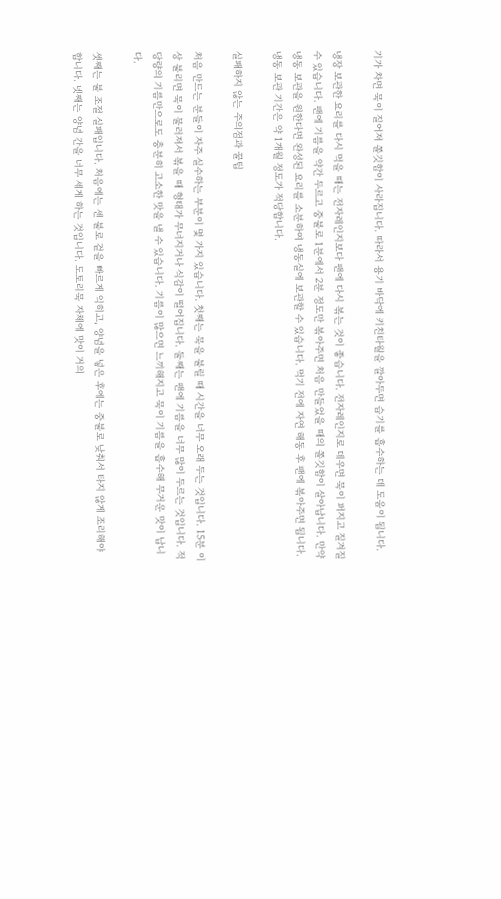기가 차면 묵이 질어져 쫄깃함이 사라집니다. 따라서 용기 바닥에 키친타월을 깔아두면 습기를 흡수하는 데 도움이 됩니다.

냉장 보관한 요리를 다시 먹을 때는 전자레인지보다 팬에 다시 볶는 것이 좋습니다. 전자레인지로 데우면 묵이 퍼지고 질겨질 수 있습니다. 팬에 기름을 약간 두르고 중불로 1분에서 2분 정도만 볶아주면 처음 만들었을 때의 쫄깃함이 살아납니다. 만약 냉동 보관을 원한다면 완성된 요리를 소분하여 냉동실에 보관할 수 있습니다. 먹기 전에 자연 해동 후 팬에 볶아주면 됩니다. 냉동 보관 기간은 약 1개월 정도가 적당합니다.

실패하지 않는 주의점과 꿀팁

처음 만드는 분들이 자주 실수하는 부분이 몇 가지 있습니다. 첫째는 묵을 불릴 때 시간을 너무 오래 두는 것입니다. 15분 이상 불리면 묵이 물러져서 볶을 때 형태가 무너지거나 식감이 떨어집니다. 둘째는 팬에 기름을 너무 많이 두르는 것입니다. 적당량의 기름만으로도 충분히 고소한 맛을 낼 수 있습니다. 기름이 많으면 느끼해지고 묵이 기름을 흡수해 무거운 맛이 납니다.

셋째는 불 조절 실패입니다. 처음에는 센 불로 겉을 빠르게 익히고, 양념을 넣은 후에는 중불로 낮춰서 타지 않게 조리해야 합니다. 넷째는 양념 간을 너무 세게 하는 것입니다. 도토리묵 자체에 맛이 거의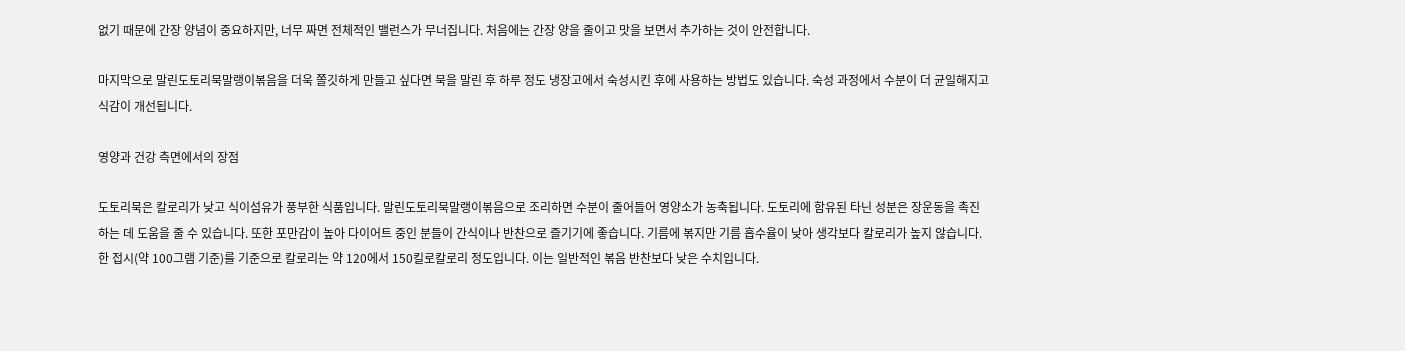없기 때문에 간장 양념이 중요하지만, 너무 짜면 전체적인 밸런스가 무너집니다. 처음에는 간장 양을 줄이고 맛을 보면서 추가하는 것이 안전합니다.

마지막으로 말린도토리묵말랭이볶음을 더욱 쫄깃하게 만들고 싶다면 묵을 말린 후 하루 정도 냉장고에서 숙성시킨 후에 사용하는 방법도 있습니다. 숙성 과정에서 수분이 더 균일해지고 식감이 개선됩니다.

영양과 건강 측면에서의 장점

도토리묵은 칼로리가 낮고 식이섬유가 풍부한 식품입니다. 말린도토리묵말랭이볶음으로 조리하면 수분이 줄어들어 영양소가 농축됩니다. 도토리에 함유된 타닌 성분은 장운동을 촉진하는 데 도움을 줄 수 있습니다. 또한 포만감이 높아 다이어트 중인 분들이 간식이나 반찬으로 즐기기에 좋습니다. 기름에 볶지만 기름 흡수율이 낮아 생각보다 칼로리가 높지 않습니다. 한 접시(약 100그램 기준)를 기준으로 칼로리는 약 120에서 150킬로칼로리 정도입니다. 이는 일반적인 볶음 반찬보다 낮은 수치입니다.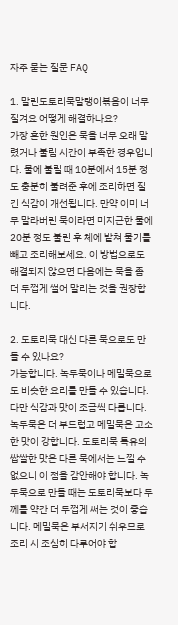자주 묻는 질문 FAQ

1. 말린도토리묵말랭이볶음이 너무 질겨요 어떻게 해결하나요?
가장 흔한 원인은 묵을 너무 오래 말렸거나 불림 시간이 부족한 경우입니다. 물에 불릴 때 10분에서 15분 정도 충분히 불려준 후에 조리하면 질긴 식감이 개선됩니다. 만약 이미 너무 말라버린 묵이라면 미지근한 물에 20분 정도 불린 후 체에 밭쳐 물기를 빼고 조리해보세요. 이 방법으로도 해결되지 않으면 다음에는 묵을 좀 더 두껍게 썰어 말리는 것을 권장합니다.

2. 도토리묵 대신 다른 묵으로도 만들 수 있나요?
가능합니다. 녹두묵이나 메밀묵으로도 비슷한 요리를 만들 수 있습니다. 다만 식감과 맛이 조금씩 다릅니다. 녹두묵은 더 부드럽고 메밀묵은 고소한 맛이 강합니다. 도토리묵 특유의 쌉쌀한 맛은 다른 묵에서는 느낄 수 없으니 이 점을 감안해야 합니다. 녹두묵으로 만들 때는 도토리묵보다 두께를 약간 더 두껍게 써는 것이 좋습니다. 메밀묵은 부서지기 쉬우므로 조리 시 조심히 다루어야 합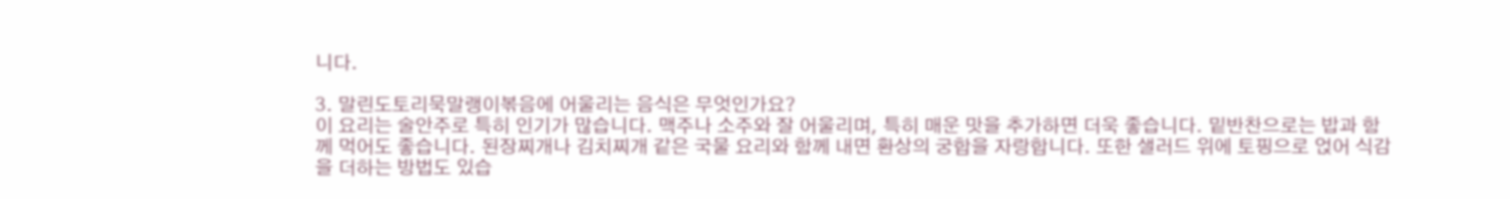니다.

3. 말린도토리묵말랭이볶음에 어울리는 음식은 무엇인가요?
이 요리는 술안주로 특히 인기가 많습니다. 맥주나 소주와 잘 어울리며, 특히 매운 맛을 추가하면 더욱 좋습니다. 밑반찬으로는 밥과 함께 먹어도 좋습니다. 된장찌개나 김치찌개 같은 국물 요리와 함께 내면 환상의 궁합을 자랑합니다. 또한 샐러드 위에 토핑으로 얹어 식감을 더하는 방법도 있습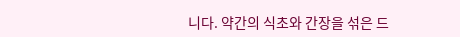니다. 약간의 식초와 간장을 섞은 드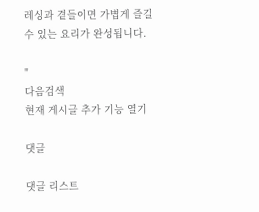레싱과 곁들이면 가볍게 즐길 수 있는 요리가 완성됩니다.

"
다음검색
현재 게시글 추가 기능 열기

댓글

댓글 리스트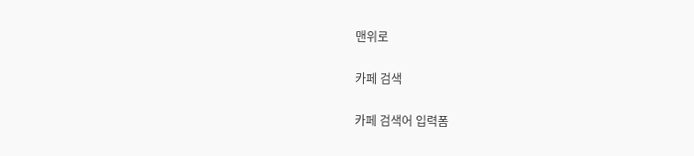맨위로

카페 검색

카페 검색어 입력폼